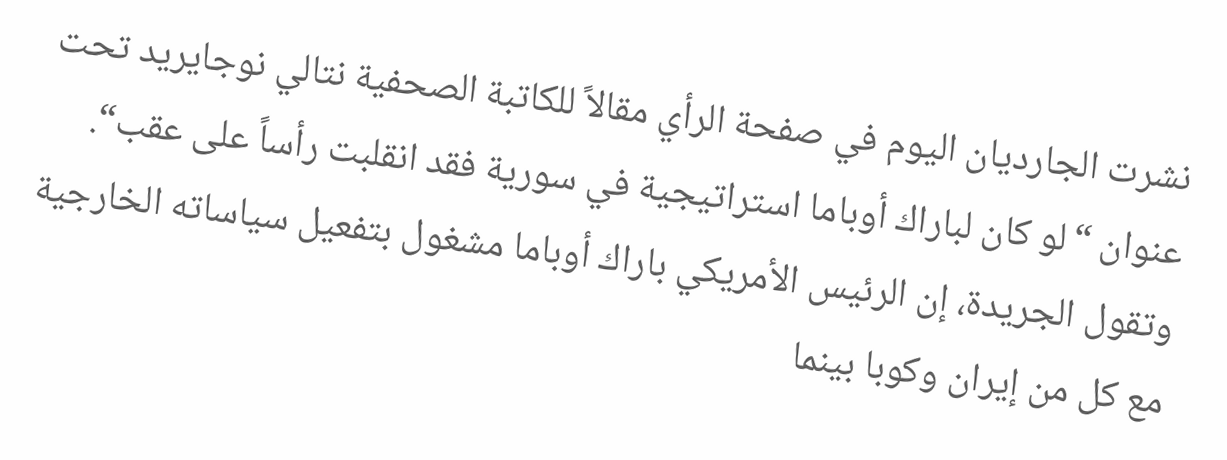نشرت الجارديان اليوم في صفحة الرأي مقالاً للكاتبة الصحفية نتالي نوجايريد تحت عنوان “لو كان لباراك أوباما استراتيجية في سورية فقد انقلبت رأساً على عقب“.
وتقول الجريدة، إن الرئيس الأمريكي باراك أوباما مشغول بتفعيل سياساته الخارجية مع كل من إيران وكوبا بينما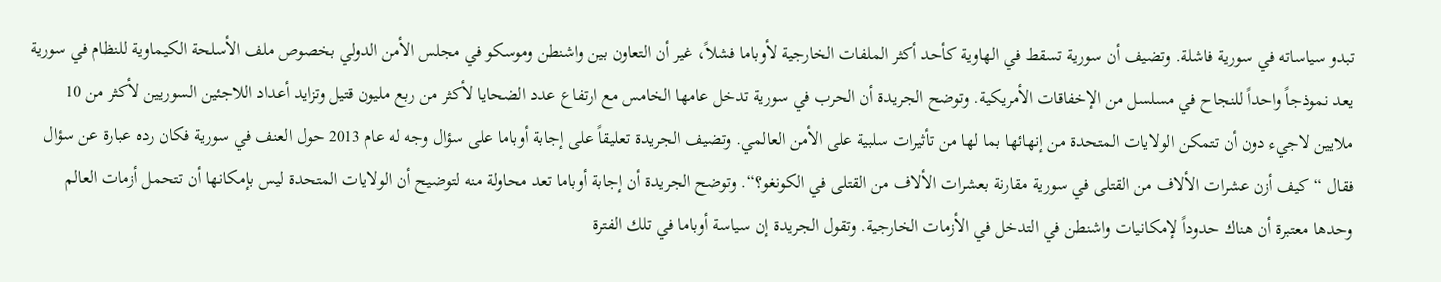تبدو سياساته في سورية فاشلة. وتضيف أن سورية تسقط في الهاوية كأحد أكثر الملفات الخارجية لأوباما فشلاً، غير أن التعاون بين واشنطن وموسكو في مجلس الأمن الدولي بخصوص ملف الأسلحة الكيماوية للنظام في سورية يعد نموذجاً واحداً للنجاح في مسلسل من الإخفاقات الأمريكية. وتوضح الجريدة أن الحرب في سورية تدخل عامها الخامس مع ارتفاع عدد الضحايا لأكثر من ربع مليون قتيل وتزايد أعداد اللاجئين السوريين لأكثر من 10 ملايين لاجيء دون أن تتمكن الولايات المتحدة من إنهائها بما لها من تأثيرات سلبية على الأمن العالمي. وتضيف الجريدة تعليقاً على إجابة أوباما على سؤال وجه له عام 2013 حول العنف في سورية فكان رده عبارة عن سؤال فقال “كيف أزن عشرات الألاف من القتلى في سورية مقارنة بعشرات الألاف من القتلى في الكونغو؟“. وتوضح الجريدة أن إجابة أوباما تعد محاولة منه لتوضيح أن الولايات المتحدة ليس بإمكانها أن تتحمل أزمات العالم وحدها معتبرة أن هناك حدوداً لإمكانيات واشنطن في التدخل في الأزمات الخارجية. وتقول الجريدة إن سياسة أوباما في تلك الفترة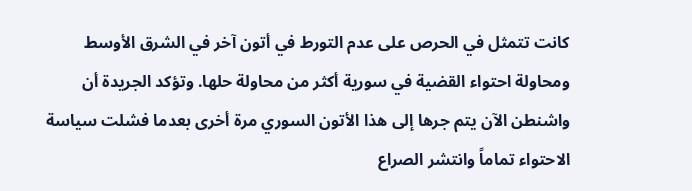كانت تتمثل في الحرص على عدم التورط في أتون آخر في الشرق الأوسط ومحاولة احتواء القضية في سورية أكثر من محاولة حلها. وتؤكد الجريدة أن واشنطن الآن يتم جرها إلى هذا الأتون السوري مرة أخرى بعدما فشلت سياسة الاحتواء تماماً وانتشر الصراع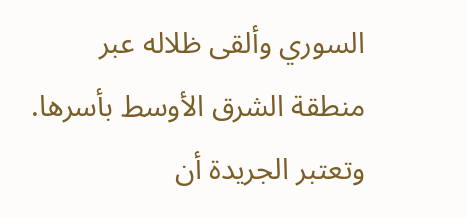السوري وألقى ظلاله عبر منطقة الشرق الأوسط بأسرها. وتعتبر الجريدة أن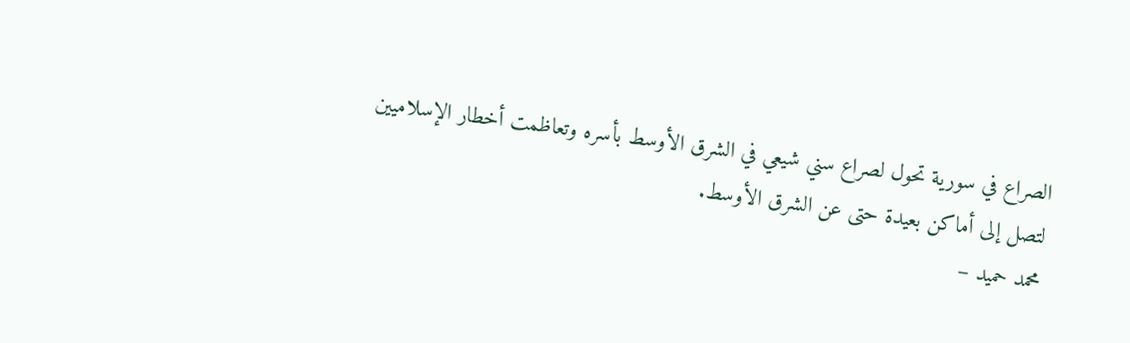الصراع في سورية تحول لصراع سني شيعي في الشرق الأوسط بأسره وتعاظمت أخطار الإسلاميين لتصل إلى أماكن بعيدة حتى عن الشرق الأوسط.
محمد حميد –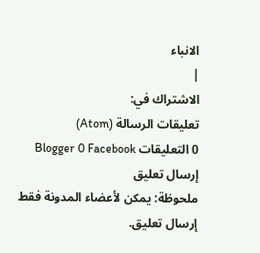الانباء
|
الاشتراك في:
تعليقات الرسالة (Atom)
0 التعليقات Blogger 0 Facebook
إرسال تعليق
ملحوظة: يمكن لأعضاء المدونة فقط إرسال تعليق.